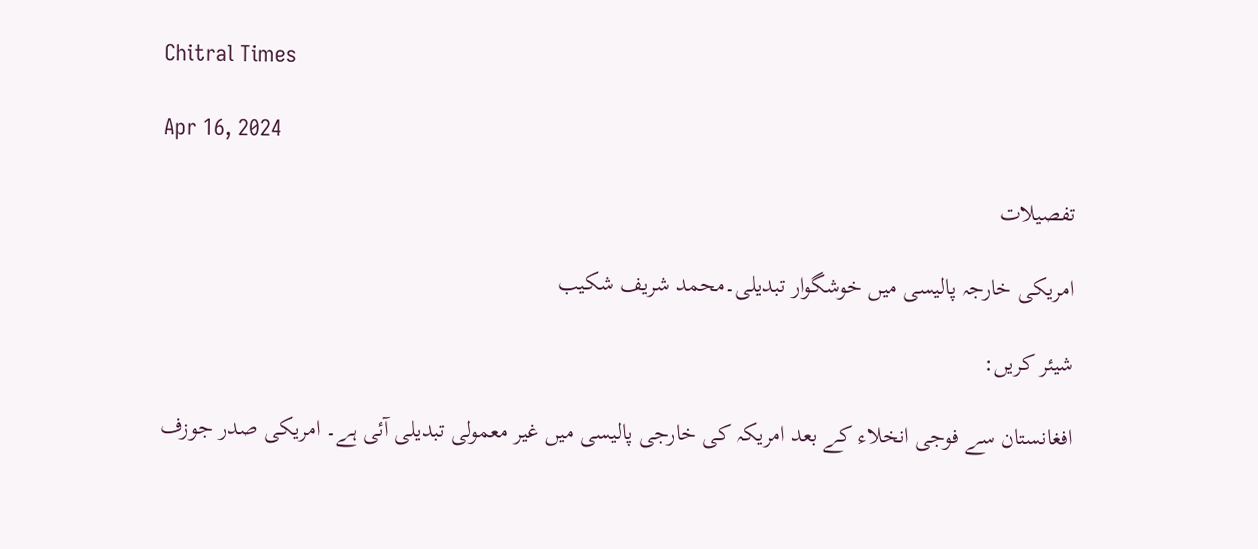Chitral Times

Apr 16, 2024

تفصيلات

امریکی خارجہ پالیسی میں خوشگوار تبدیلی۔محمد شریف شکیب

شیئر کریں:

افغانستان سے فوجی انخلاء کے بعد امریکہ کی خارجی پالیسی میں غیر معمولی تبدیلی آئی ہے۔ امریکی صدر جوزف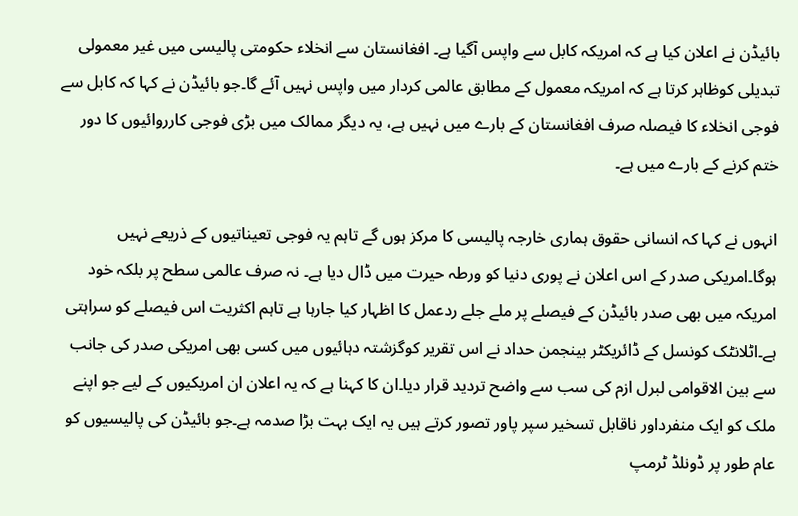بائیڈن نے اعلان کیا ہے کہ امریکہ کابل سے واپس آگیا ہے۔ افغانستان سے انخلاء حکومتی پالیسی میں غیر معمولی تبدیلی کوظاہر کرتا ہے کہ امریکہ معمول کے مطابق عالمی کردار میں واپس نہیں آئے گا۔جو بائیڈن نے کہا کہ کابل سے فوجی انخلاء کا فیصلہ صرف افغانستان کے بارے میں نہیں ہے، یہ دیگر ممالک میں بڑی فوجی کارروائیوں کا دور ختم کرنے کے بارے میں ہے۔

انہوں نے کہا کہ انسانی حقوق ہماری خارجہ پالیسی کا مرکز ہوں گے تاہم یہ فوجی تعیناتیوں کے ذریعے نہیں ہوگا۔امریکی صدر کے اس اعلان نے پوری دنیا کو ورطہ حیرت میں ڈال دیا ہے۔ نہ صرف عالمی سطح پر بلکہ خود امریکہ میں بھی صدر بائیڈن کے فیصلے پر ملے جلے ردعمل کا اظہار کیا جارہا ہے تاہم اکثریت اس فیصلے کو سراہتی ہے۔اٹلانٹک کونسل کے ڈائریکٹر بینجمن حداد نے اس تقریر کوگزشتہ دہائیوں میں کسی بھی امریکی صدر کی جانب سے بین الاقوامی لبرل ازم کی سب سے واضح تردید قرار دیا۔ان کا کہنا ہے کہ یہ اعلان ان امریکیوں کے لیے جو اپنے ملک کو ایک منفرداور ناقابل تسخیر سپر پاور تصور کرتے ہیں یہ ایک بہت بڑا صدمہ ہے۔جو بائیڈن کی پالیسیوں کو عام طور پر ڈونلڈ ٹرمپ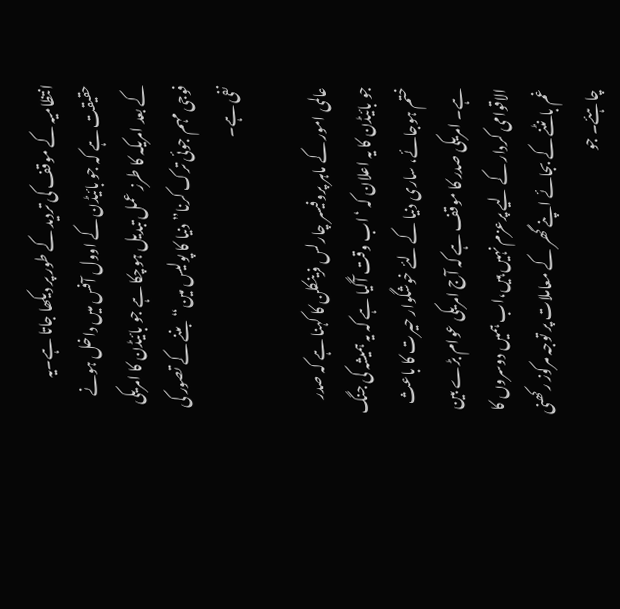انتظامیہ کے موقف کی تردید کے طور پر دیکھا جاتا ہے۔یہ حقیقت ہے کہ جو بائیڈن کے اوول آفس میں داخل ہونے کے بعد امریکہ کا طرز عمل تبدیل ہوچکا ہے جو بائیڈن کا امریکی فوجی مہم جوئی ترک کرنا”دنیا کا پولیس مین“بننے کے تصور کی نفی ہے۔

عالمی امور کے ماہر پروفیسر چارلس فرینکلن کا کہنا ہے کہ صدر جو بائیڈن کا یہ اعلان کہ ‘اب وقت آگیا ہے کہ یہ ہمیشہ کی جنگ ختم ہوجائے، ساری دنیا کے لئے خوشگوار حیرت کا باعث ہے۔ امریکی صدر کا موقف ہے کہ آج امریکی عوام بڑے بین الاقوامی کردار کے لیے پرعزم نہیں ہیں،اب ہمیں دوسروں کا غم بانٹنے کے بجائے اپنے گھر کے معاملات پر توجہ مرکوز رکھنی چاہئے۔ جو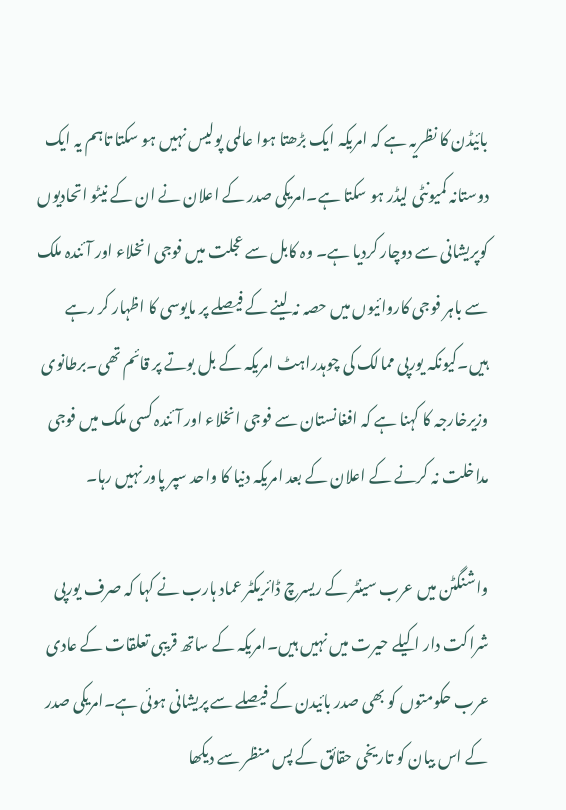بائیڈن کا نظریہ ہے کہ امریکہ ایک بڑھتا ہوا عالمی پولیس نہیں ہو سکتا تاہم یہ ایک دوستانہ کمیونٹی لیڈر ہو سکتا ہے۔امریکی صدر کے اعلان نے ان کے نیٹو اتحادیوں کوپریشانی سے دوچار کردیا ہے۔ وہ کابل سے عجلت میں فوجی انخلاء اور آئندہ ملک سے باہر فوجی کاروائیوں میں حصہ نہ لینے کے فیصلے پر مایوسی کا اظہار کر رہے ہیں۔کیونکہ یورپی ممالک کی چوہدراہٹ امریکہ کے بل بوتے پر قائم تھی۔برطانوی وزیرخارجہ کا کہنا ہے کہ افغانستان سے فوجی انخلاء اور آئندہ کسی ملک میں فوجی مداخلت نہ کرنے کے اعلان کے بعد امریکہ دنیا کا واحد سپر پاور نہیں رہا۔

واشنگٹن میں عرب سینٹر کے ریسرچ ڈائریکٹر عماد ہارب نے کہا کہ صرف یورپی شراکت دار اکیلے حیرت میں نہیں ہیں۔امریکہ کے ساتھ قریبی تعلقات کے عادی عرب حکومتوں کو بھی صدر بائیدن کے فیصلے سے پریشانی ہوئی ہے۔امریکی صدر کے اس بیان کو تاریخی حقائق کے پس منظر سے دیکھا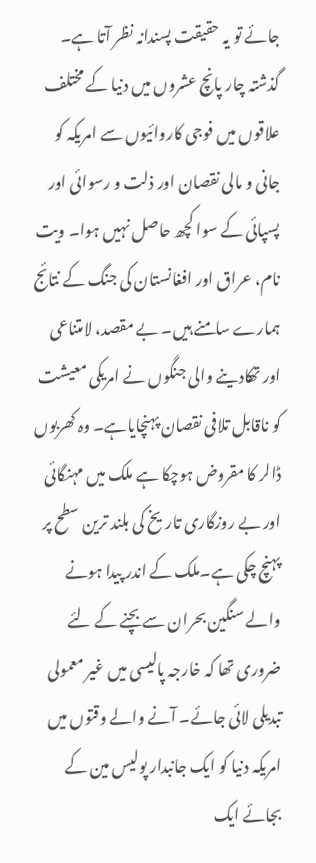جائے تو یہ حقیقت پسندانہ نظر آتا ہے۔ گذشتہ چار پانچ عشروں میں دنیا کے مختلف علاقوں میں فوجی کاروائیوں سے امریکہ کو جانی و مالی نقصان اور ذلت و رسوائی اور پسپائی کے سوا کچھ حاصل نہیں ہوا۔ ویت نام، عراق اور افغانستان کی جنگ کے نتائج ہمارے سامنے ہیں۔ بے مقصد، لامتناعی اور تھکادینے والی جنگوں نے امریکی معیشت کو ناقابل تلافی نقصان پہنچایاہے۔ وہ کھربوں ڈالر کا مقروض ہوچکا ہے ملک میں مہنگائی اور بے روزگاری تاریخ کی بلند ترین سطح پر پہنچ چکی ہے۔ملک کے اندر پیدا ہونے والے سنگین بحران سے بچنے کے لئے ضروری تھا کہ خارجہ پالیسی میں غیر معمولی تبدیلی لائی جائے۔ آنے والے وقتوں میں امریکہ دنیا کو ایک جانبدار پولیس مین کے بجائے ایک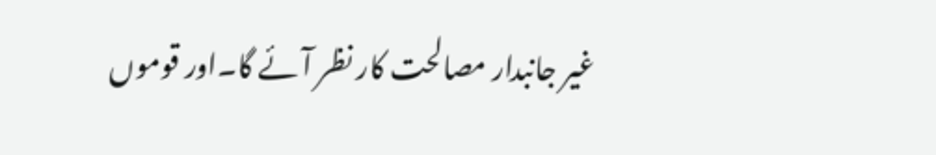غیر جانبدار مصالحت کار نظر آئے گا۔اور قوموں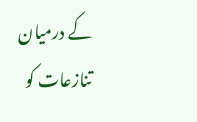کے درمیان تنازعات کو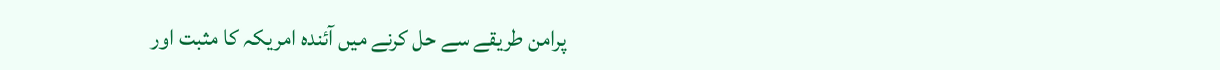پرامن طریقے سے حل کرنے میں آئندہ امریکہ کا مثبت اور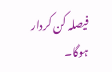فیصلہ کن کردار ہوگا۔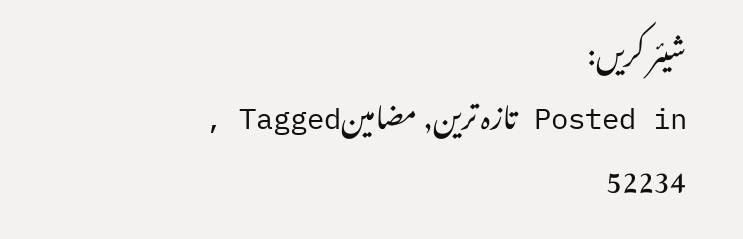شیئر کریں:
Posted in تازہ ترین, مضامینTagged ,
52234